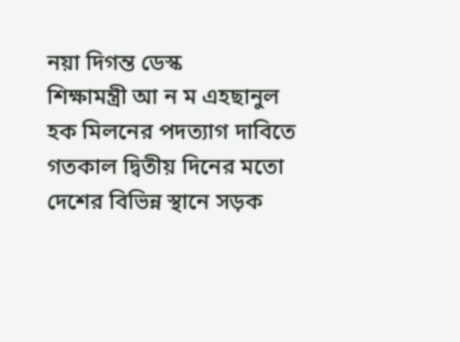নয়া দিগন্ত ডেস্ক
শিক্ষামন্ত্রী আ ন ম এহছানুল হক মিলনের পদত্যাগ দাবিতে গতকাল দ্বিতীয় দিনের মতো দেশের বিভিন্ন স্থানে সড়ক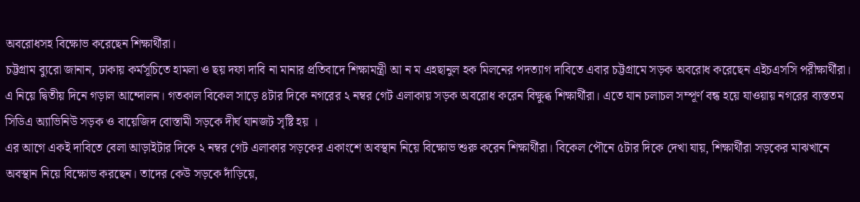অবরোধসহ বিক্ষোভ করেছেন শিক্ষার্থীরা।
চট্টগ্রাম ব্যুরো জানান, ঢাকায় কর্মসূচিতে হামলা ও ছয় দফা দাবি না মানার প্রতিবাদে শিক্ষামন্ত্রী আ ন ম এহছানুল হক মিলনের পদত্যাগ দাবিতে এবার চট্টগ্রামে সড়ক অবরোধ করেছেন এইচএসসি পরীক্ষার্থীরা। এ নিয়ে দ্বিতীয় দিনে গড়াল আন্দোলন। গতকাল বিকেল সাড়ে ৪টার দিকে নগরের ২ নম্বর গেট এলাকায় সড়ক অবরোধ করেন বিক্ষুব্ধ শিক্ষার্থীরা। এতে যান চলাচল সম্পূর্ণ বন্ধ হয়ে যাওয়ায় নগরের ব্যস্ততম সিডিএ অ্যাভিনিউ সড়ক ও বায়েজিদ বোস্তামী সড়কে দীর্ঘ যানজট সৃষ্টি হয় ।
এর আগে একই দাবিতে বেলা আড়াইটার দিকে ২ নম্বর গেট এলাকার সড়কের একাংশে অবস্থান নিয়ে বিক্ষোভ শুরু করেন শিক্ষার্থীরা। বিকেল পৌনে ৫টার দিকে দেখা যায়, শিক্ষার্থীরা সড়কের মাঝখানে অবস্থান নিয়ে বিক্ষোভ করছেন। তাদের কেউ সড়কে দাঁড়িয়ে,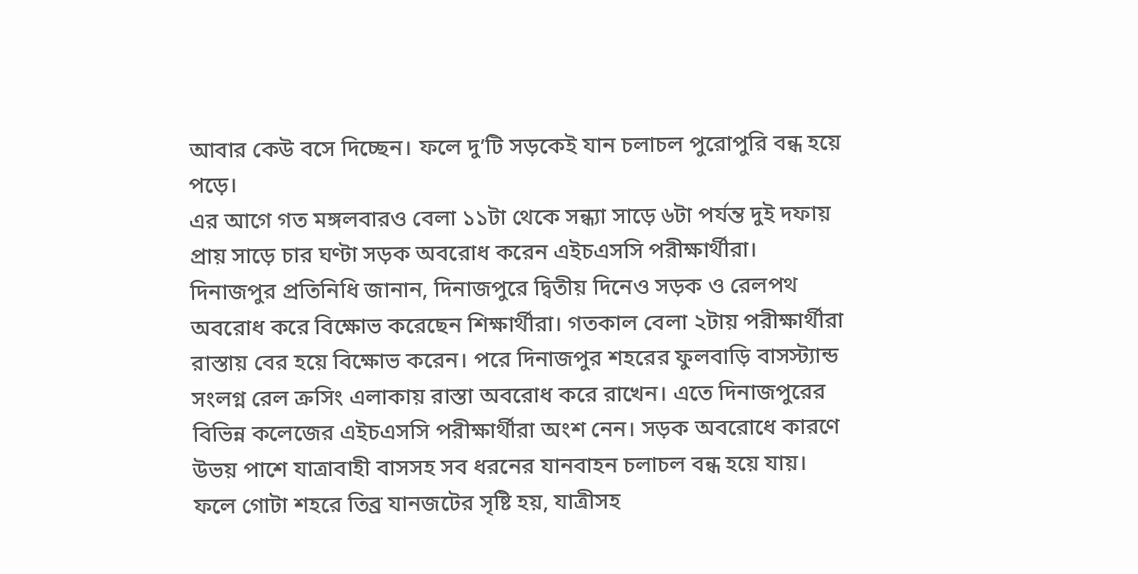আবার কেউ বসে দিচ্ছেন। ফলে দু’টি সড়কেই যান চলাচল পুরোপুরি বন্ধ হয়ে পড়ে।
এর আগে গত মঙ্গলবারও বেলা ১১টা থেকে সন্ধ্যা সাড়ে ৬টা পর্যন্ত দুই দফায় প্রায় সাড়ে চার ঘণ্টা সড়ক অবরোধ করেন এইচএসসি পরীক্ষার্থীরা।
দিনাজপুর প্রতিনিধি জানান, দিনাজপুরে দ্বিতীয় দিনেও সড়ক ও রেলপথ অবরোধ করে বিক্ষোভ করেছেন শিক্ষার্থীরা। গতকাল বেলা ২টায় পরীক্ষার্থীরা রাস্তায় বের হয়ে বিক্ষোভ করেন। পরে দিনাজপুর শহরের ফুলবাড়ি বাসস্ট্যান্ড সংলগ্ন রেল ক্রসিং এলাকায় রাস্তা অবরোধ করে রাখেন। এতে দিনাজপুরের বিভিন্ন কলেজের এইচএসসি পরীক্ষার্থীরা অংশ নেন। সড়ক অবরোধে কারণে উভয় পাশে যাত্রাবাহী বাসসহ সব ধরনের যানবাহন চলাচল বন্ধ হয়ে যায়। ফলে গোটা শহরে তিব্র যানজটের সৃষ্টি হয়, যাত্রীসহ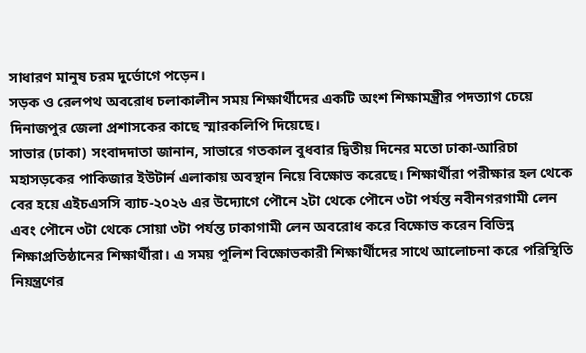সাধারণ মানুষ চরম দুর্ভোগে পড়েন।
সড়ক ও রেলপথ অবরোধ চলাকালীন সময় শিক্ষার্থীদের একটি অংশ শিক্ষামন্ত্রীর পদত্যাগ চেয়ে দিনাজপুর জেলা প্রশাসকের কাছে স্মারকলিপি দিয়েছে।
সাভার (ঢাকা) সংবাদদাতা জানান, সাভারে গতকাল বুধবার দ্বিতীয় দিনের মতো ঢাকা-আরিচা মহাসড়কের পাকিজার ইউটার্ন এলাকায় অবস্থান নিয়ে বিক্ষোভ করেছে। শিক্ষার্থীরা পরীক্ষার হল থেকে বের হয়ে এইচএসসি ব্যাচ-২০২৬ এর উদ্যোগে পৌনে ২টা থেকে পৌনে ৩টা পর্যন্ত নবীনগরগামী লেন এবং পৌনে ৩টা থেকে সোয়া ৩টা পর্যন্ত ঢাকাগামী লেন অবরোধ করে বিক্ষোভ করেন বিভিন্ন শিক্ষাপ্রতিষ্ঠানের শিক্ষার্থীরা। এ সময় পুলিশ বিক্ষোভকারী শিক্ষার্থীদের সাথে আলোচনা করে পরিস্থিতি নিয়ন্ত্রণের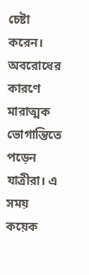চেষ্টা করেন। অবরোধের কারণে মারাত্মক ভোগান্তিতে পড়েন যাত্রীরা। এ সময় কয়েক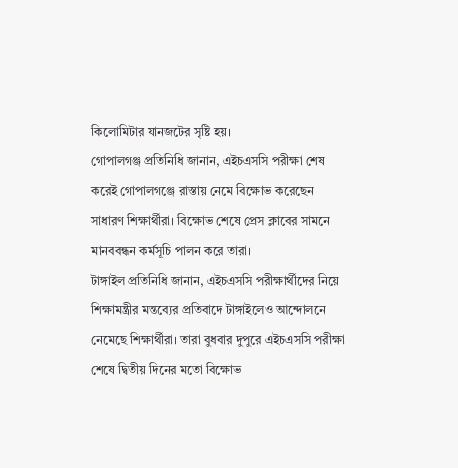কিলোমিটার যানজটের সৃষ্টি হয়।
গোপালগঞ্জ প্রতিনিধি জানান, এইচএসসি পরীক্ষা শেষ করেই গোপালগঞ্জে রাস্তায় নেমে বিক্ষোভ করেছেন সাধারণ শিক্ষার্থীরা। বিক্ষোভ শেষে প্রেস ক্লাবের সামনে মানববন্ধন কর্মসূচি পালন করে তারা।
টাঙ্গাইল প্রতিনিধি জানান, এইচএসসি পরীক্ষার্থীদের নিয়ে শিক্ষামন্ত্রীর মন্তব্যের প্রতিবাদে টাঙ্গাইলেও আন্দোলনে নেমেছে শিক্ষার্থীরা। তারা বুধবার দুপুরে এইচএসসি পরীক্ষা শেষে দ্বিতীয় দিনের মতো বিক্ষোভ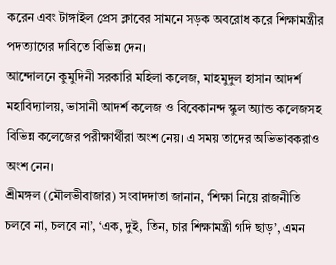করেন এবং টাঙ্গাইল প্রেস ক্লাবের সামনে সড়ক অবরোধ করে শিক্ষামন্ত্রীর পদত্যাগের দাবিতে বিভিন্ন দেন।
আন্দোলনে কুমুদিনী সরকারি মহিলা কলেজ, মাহমুদুল হাসান আদর্শ মহাবিদ্যালয়, ভাসানী আদর্শ কলেজ ও বিবেকানন্দ স্কুল অ্যান্ড কলেজসহ বিভিন্ন কলেজের পরীক্ষার্থীরা অংশ নেয়। এ সময় তাদের অভিভাবকরাও অংশ নেন।
শ্রীমঙ্গল (মৌলভীবাজার) সংবাদদাতা জানান, ‘শিক্ষা নিয়ে রাজনীতি চলবে না, চলবে না’, ‘এক, দুই, তিন, চার শিক্ষামন্ত্রী গদি ছাড়’, এমন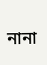নানা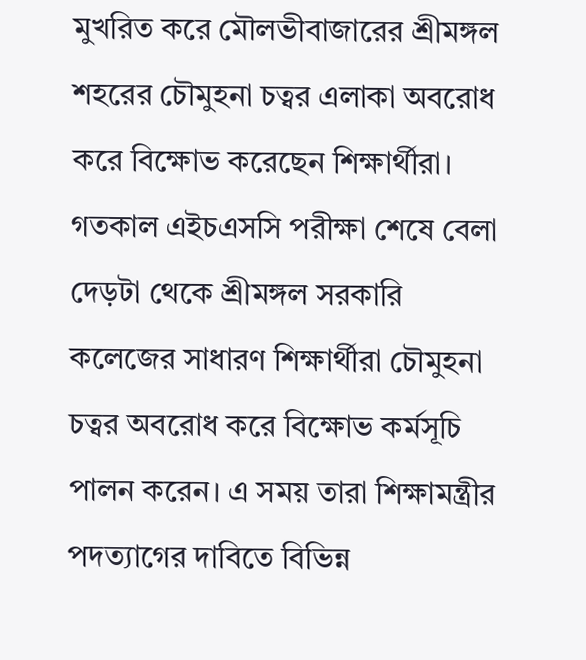মুখরিত করে মৌলভীবাজারের শ্রীমঙ্গল শহরের চৌমুহনা চত্বর এলাকা অবরোধ করে বিক্ষোভ করেছেন শিক্ষার্থীরা। গতকাল এইচএসসি পরীক্ষা শেষে বেলা দেড়টা থেকে শ্রীমঙ্গল সরকারি কলেজের সাধারণ শিক্ষার্থীরা চৌমুহনা চত্বর অবরোধ করে বিক্ষোভ কর্মসূচি পালন করেন। এ সময় তারা শিক্ষামন্ত্রীর পদত্যাগের দাবিতে বিভিন্ন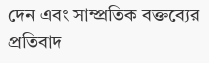দেন এবং সাম্প্রতিক বক্তব্যের প্রতিবাদ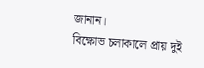জানান।
বিক্ষোভ চলাকালে প্রায় দুই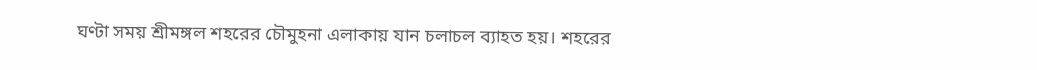ঘণ্টা সময় শ্রীমঙ্গল শহরের চৌমুহনা এলাকায় যান চলাচল ব্যাহত হয়। শহরের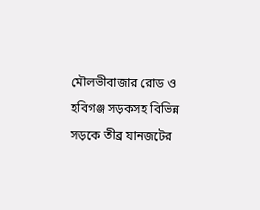মৌলভীবাজার রোড ও হবিগঞ্জ সড়কসহ বিভিন্ন সড়কে তীব্র যানজটের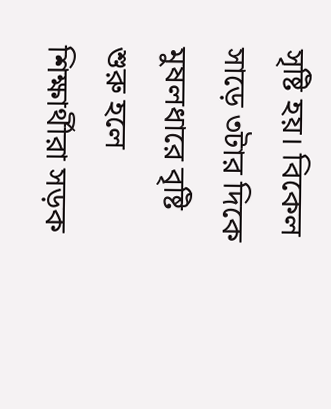সৃষ্টি হয়। বিকেল সাড়ে ৩টার দিকে মুষলধারে বৃষ্টি শুরু হলে শিক্ষার্থীরা সড়ক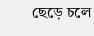ছেড়ে চলে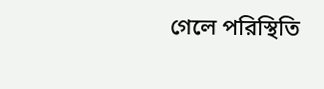গেলে পরিস্থিতি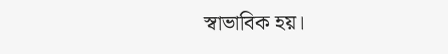স্বাভাবিক হয়।